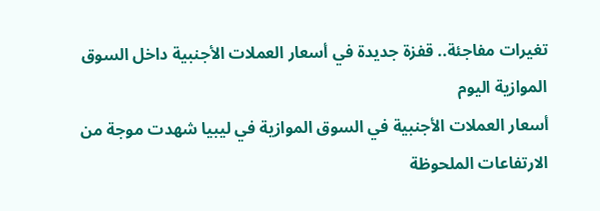تغيرات مفاجئة.. قفزة جديدة في أسعار العملات الأجنبية داخل السوق الموازية اليوم
أسعار العملات الأجنبية في السوق الموازية في ليبيا شهدت موجة من الارتفاعات الملحوظة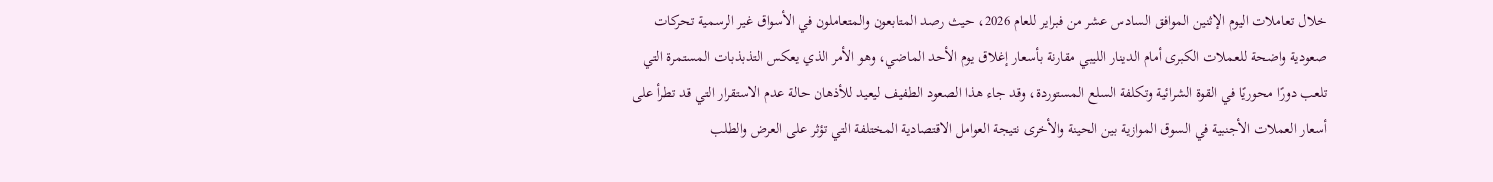خلال تعاملات اليوم الإثنين الموافق السادس عشر من فبراير للعام 2026، حيث رصد المتابعون والمتعاملون في الأسواق غير الرسمية تحركات صعودية واضحة للعملات الكبرى أمام الدينار الليبي مقارنة بأسعار إغلاق يوم الأحد الماضي، وهو الأمر الذي يعكس التذبذبات المستمرة التي تلعب دورًا محوريًا في القوة الشرائية وتكلفة السلع المستوردة، وقد جاء هذا الصعود الطفيف ليعيد للأذهان حالة عدم الاستقرار التي قد تطرأ على أسعار العملات الأجنبية في السوق الموازية بين الحينة والأخرى نتيجة العوامل الاقتصادية المختلفة التي تؤثر على العرض والطلب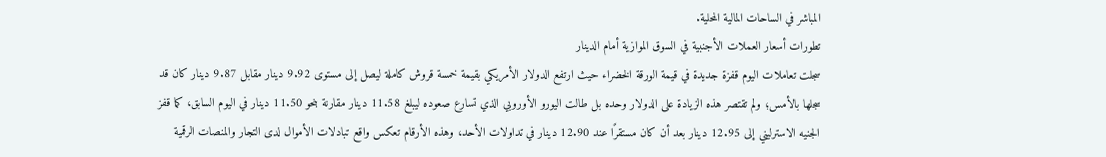المباشر في الساحات المالية المحلية.
تطورات أسعار العملات الأجنبية في السوق الموازية أمام الدينار
سجلت تعاملات اليوم قفزة جديدة في قيمة الورقة الخضراء حيث ارتفع الدولار الأمريكي بقيمة خمسة قروش كاملة ليصل إلى مستوى 9.92 دينار مقابل 9.87 دينار كان قد سجلها بالأمس؛ ولم تقتصر هذه الزيادة على الدولار وحده بل طالت اليورو الأوروبي الذي تسارع صعوده ليبلغ 11.58 دينار مقارنة بنحو 11.50 دينار في اليوم السابق، كما قفز الجنيه الاسترليني إلى 12.95 دينار بعد أن كان مستقرًا عند 12.90 دينار في تداولات الأحد، وهذه الأرقام تعكس واقع تبادلات الأموال لدى التجار والمنصات الرقمية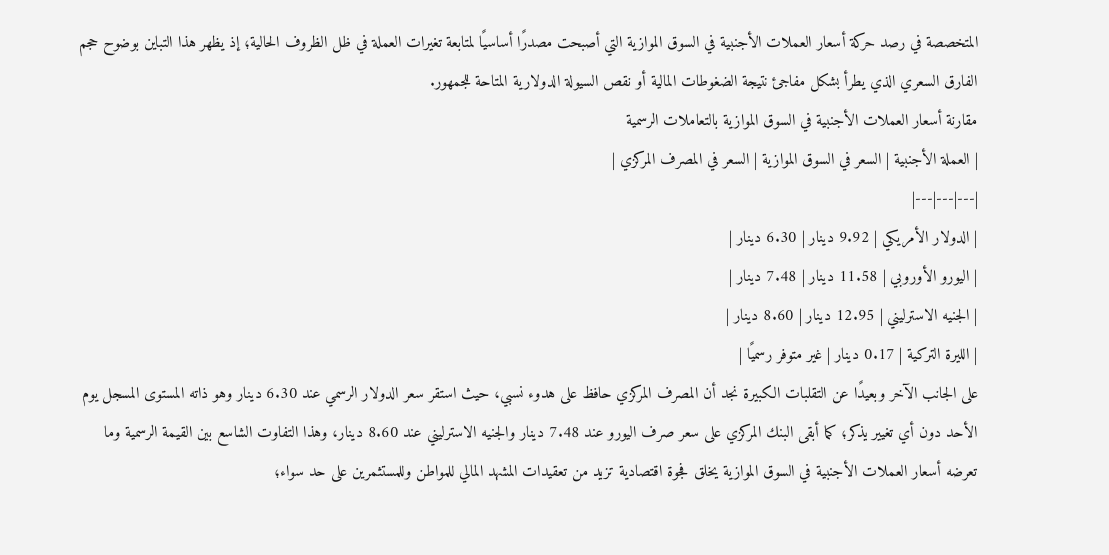المتخصصة في رصد حركة أسعار العملات الأجنبية في السوق الموازية التي أصبحت مصدرًا أساسيًا لمتابعة تغيرات العملة في ظل الظروف الحالية؛ إذ يظهر هذا التباين بوضوح حجم الفارق السعري الذي يطرأ بشكل مفاجئ نتيجة الضغوطات المالية أو نقص السيولة الدولارية المتاحة للجمهور.
مقارنة أسعار العملات الأجنبية في السوق الموازية بالتعاملات الرسمية
| العملة الأجنبية | السعر في السوق الموازية | السعر في المصرف المركزي |
|---|---|---|
| الدولار الأمريكي | 9.92 دينار | 6.30 دينار |
| اليورو الأوروبي | 11.58 دينار | 7.48 دينار |
| الجنيه الاسترليني | 12.95 دينار | 8.60 دينار |
| الليرة التركية | 0.17 دينار | غير متوفر رسميًا |
على الجانب الآخر وبعيدًا عن التقلبات الكبيرة نجد أن المصرف المركزي حافظ على هدوء نسبي، حيث استقر سعر الدولار الرسمي عند 6.30 دينار وهو ذاته المستوى المسجل يوم الأحد دون أي تغيير يذكر؛ كما أبقى البنك المركزي على سعر صرف اليورو عند 7.48 دينار والجنيه الاسترليني عند 8.60 دينار، وهذا التفاوت الشاسع بين القيمة الرسمية وما تعرضه أسعار العملات الأجنبية في السوق الموازية يخلق فجوة اقتصادية تزيد من تعقيدات المشهد المالي للمواطن وللمستثمرين على حد سواء؛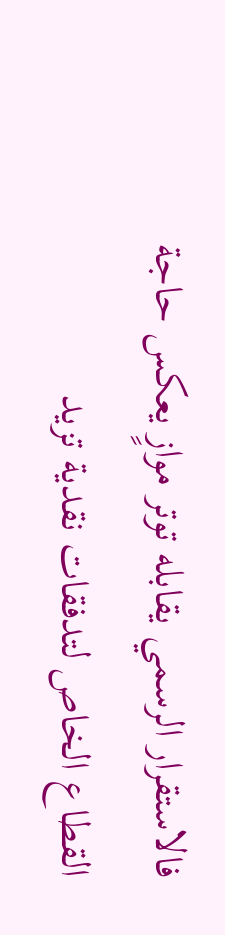فالاستقرار الرسمي يقابله توتر موازٍ يعكس حاجة القطاع الخاص لتدفقات نقدية تزيد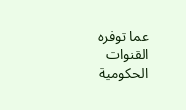عما توفره القنوات الحكومية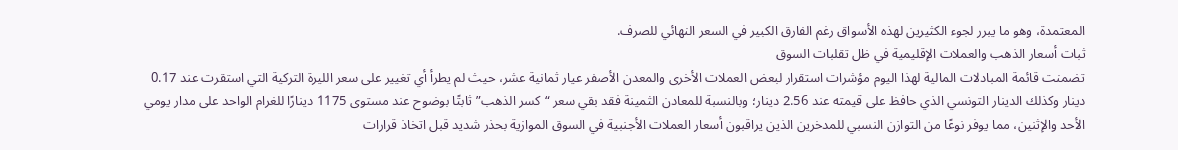المعتمدة، وهو ما يبرر لجوء الكثيرين لهذه الأسواق رغم الفارق الكبير في السعر النهائي للصرف.
ثبات أسعار الذهب والعملات الإقليمية في ظل تقلبات السوق
تضمنت قائمة المبادلات المالية لهذا اليوم مؤشرات استقرار لبعض العملات الأخرى والمعدن الأصفر عيار ثمانية عشر، حيث لم يطرأ أي تغيير على سعر الليرة التركية التي استقرت عند 0.17 دينار وكذلك الدينار التونسي الذي حافظ على قيمته عند 2.56 دينار؛ وبالنسبة للمعادن الثمينة فقد بقي سعر “كسر الذهب” ثابتًا بوضوح عند مستوى 1175 دينارًا للغرام الواحد على مدار يومي الأحد والإثنين، مما يوفر نوعًا من التوازن النسبي للمدخرين الذين يراقبون أسعار العملات الأجنبية في السوق الموازية بحذر شديد قبل اتخاذ قرارات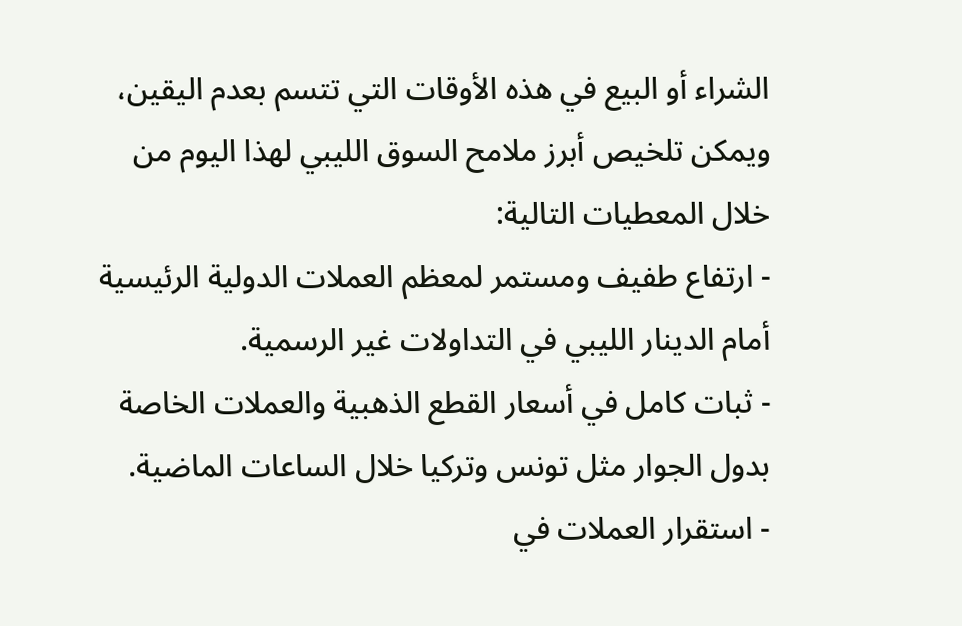الشراء أو البيع في هذه الأوقات التي تتسم بعدم اليقين، ويمكن تلخيص أبرز ملامح السوق الليبي لهذا اليوم من خلال المعطيات التالية:
- ارتفاع طفيف ومستمر لمعظم العملات الدولية الرئيسية أمام الدينار الليبي في التداولات غير الرسمية.
- ثبات كامل في أسعار القطع الذهبية والعملات الخاصة بدول الجوار مثل تونس وتركيا خلال الساعات الماضية.
- استقرار العملات في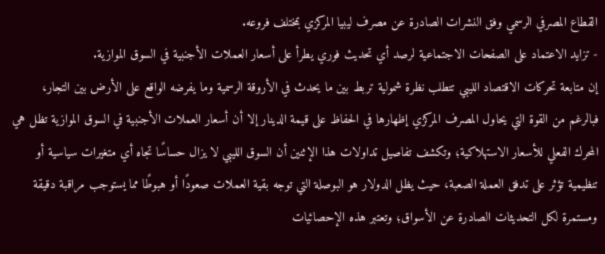القطاع المصرفي الرسمي وفق النشرات الصادرة عن مصرف ليبيا المركزي بمختلف فروعه.
- تزايد الاعتماد على الصفحات الاجتماعية لرصد أي تحديث فوري يطرأ على أسعار العملات الأجنبية في السوق الموازية.
إن متابعة تحركات الاقتصاد الليبي تتطلب نظرة شمولية تربط بين ما يحدث في الأروقة الرسمية وما يفرضه الواقع على الأرض بين التجار، فبالرغم من القوة التي يحاول المصرف المركزي إظهارها في الحفاظ على قيمة الدينار إلا أن أسعار العملات الأجنبية في السوق الموازية تظل هي المحرك الفعلي للأسعار الاستهلاكية؛ وتكشف تفاصيل تداولات هذا الإثنين أن السوق الليبي لا يزال حساسًا تجاه أي متغيرات سياسية أو تنظيمية تؤثر على تدفق العملة الصعبة، حيث يظل الدولار هو البوصلة التي توجه بقية العملات صعودًا أو هبوطًا مما يستوجب مراقبة دقيقة ومستمرة لكل التحديثات الصادرة عن الأسواق؛ وتعتبر هذه الإحصائيات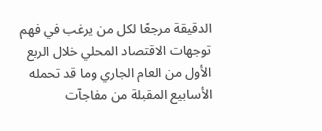الدقيقة مرجعًا لكل من يرغب في فهم توجهات الاقتصاد المحلي خلال الربع الأول من العام الجاري وما قد تحمله الأسابيع المقبلة من مفاجآت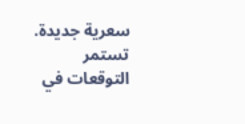سعرية جديدة.
تستمر التوقعات في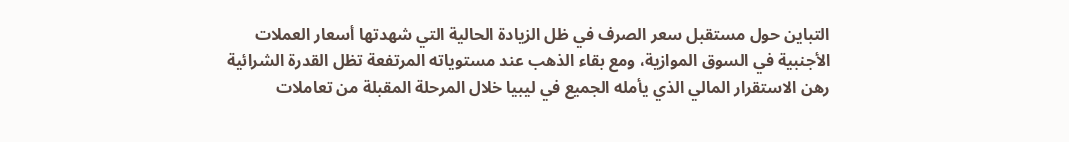التباين حول مستقبل سعر الصرف في ظل الزيادة الحالية التي شهدتها أسعار العملات الأجنبية في السوق الموازية، ومع بقاء الذهب عند مستوياته المرتفعة تظل القدرة الشرائية رهن الاستقرار المالي الذي يأمله الجميع في ليبيا خلال المرحلة المقبلة من تعاملات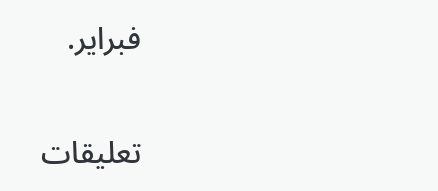فبراير.

تعليقات